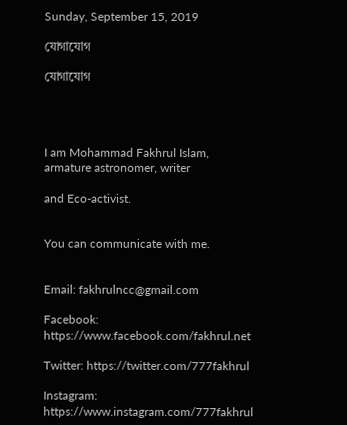Sunday, September 15, 2019

যোগাযোগ

যোগাযোগ




I am Mohammad Fakhrul Islam, armature astronomer, writer

and Eco-activist.


You can communicate with me.


Email: fakhrulncc@gmail.com

Facebook: https://www.facebook.com/fakhrul.net

Twitter: https://twitter.com/777fakhrul

Instagram: https://www.instagram.com/777fakhrul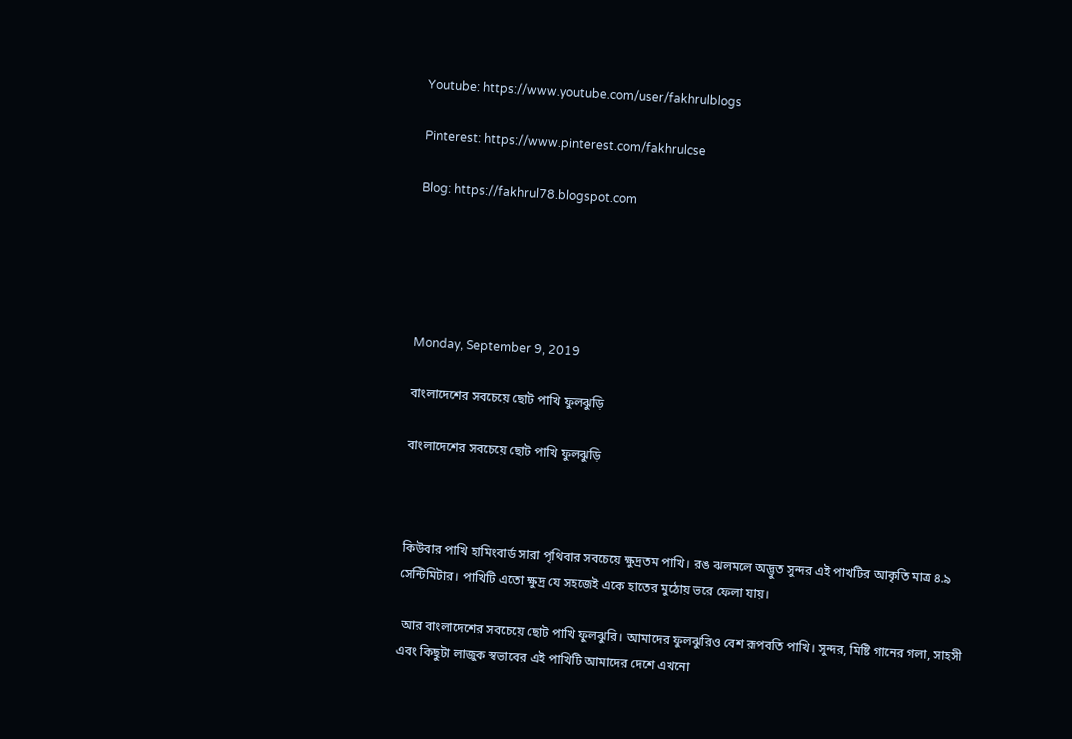Youtube: https://www.youtube.com/user/fakhrulblogs

Pinterest: https://www.pinterest.com/fakhrulcse

Blog: https://fakhrul78.blogspot.com





Monday, September 9, 2019

বাংলাদেশের সবচেয়ে ছোট পাখি ফুলঝুড়ি

বাংলাদেশের সবচেয়ে ছোট পাখি ফুলঝুড়ি



কিউবার পাখি হামিংবার্ড সারা পৃথিবার সবচেয়ে ক্ষুদ্রতম পাখি। রঙ ঝলমলে অদ্ভুত সুন্দর এই পাখটির আকৃতি মাত্র ৪.৯ সেন্টিমিটার। পাখিটি এতো ক্ষুদ্র যে সহজেই একে হাতের মুঠোয় ভরে ফেলা যায়।

 আর বাংলাদেশের সবচেয়ে ছোট পাখি ফুলঝুরি। আমাদের ফুলঝুরিও বেশ রূপবতি পাখি। সুন্দর, মিষ্টি গানের গলা, সাহসী এবং কিছুটা লাজুক স্বভাবের এই পাখিটি আমাদের দেশে এখনো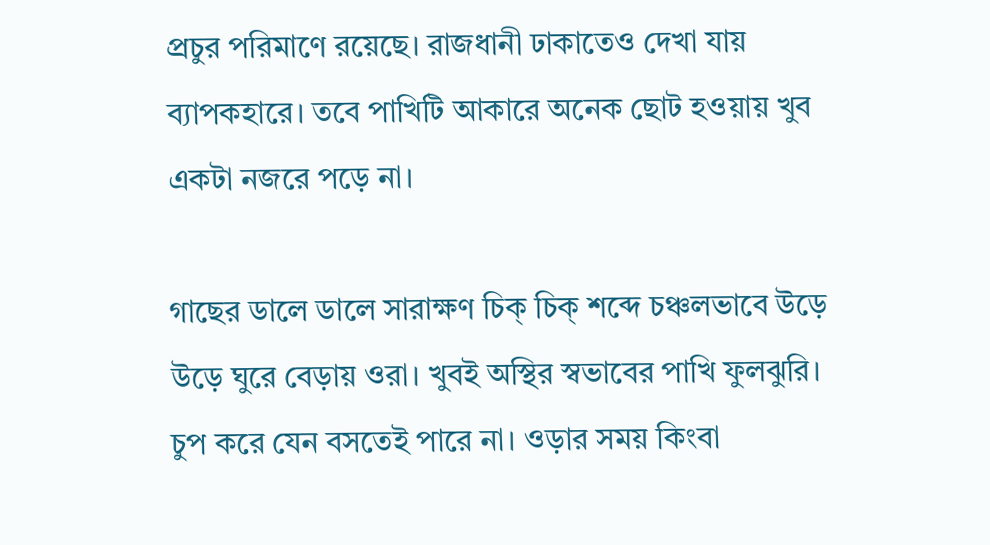প্রচুর পরিমাণে রয়েছে। রাজধানী ঢাকাতেও দেখা যায় ব্যাপকহারে। তবে পাখিটি আকারে অনেক ছোট হওয়ায় খুব একটা নজরে পড়ে না।

গাছের ডালে ডালে সারাক্ষণ চিক্ চিক্ শব্দে চঞ্চলভাবে উড়ে উড়ে ঘুরে বেড়ায় ওরা। খুবই অস্থির স্বভাবের পাখি ফুলঝুরি। চুপ করে যেন বসতেই পারে না। ওড়ার সময় কিংবা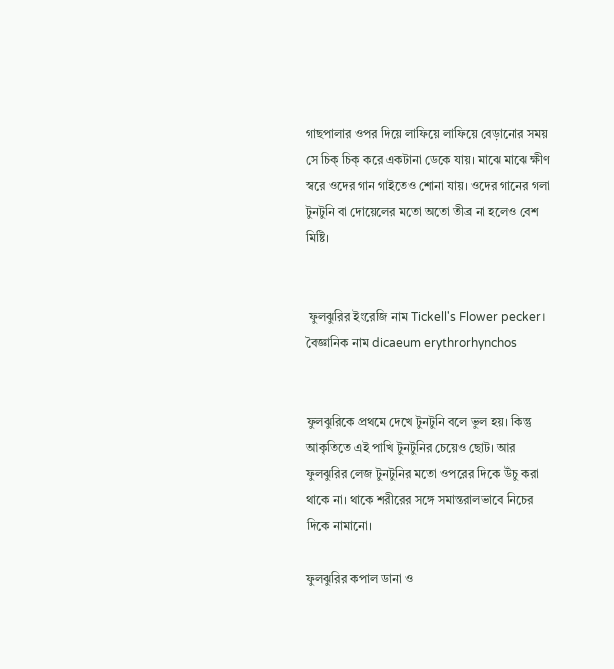গাছপালার ওপর দিয়ে লাফিয়ে লাফিয়ে বেড়ানোর সময় সে চিক্ চিক্ করে একটানা ডেকে যায়। মাঝে মাঝে ক্ষীণ স্বরে ওদের গান গাইতেও শোনা যায়। ওদের গানের গলা টুনটুনি বা দোয়েলের মতো অতো তীব্র না হলেও বেশ মিষ্টি।


 ফুলঝুরির ইংরেজি নাম Tickell's Flower pecker। বৈজ্ঞানিক নাম dicaeum erythrorhynchos


ফুলঝুরিকে প্রথমে দেখে টুনটুনি বলে ভুল হয়। কিন্তু আকৃতিতে এই পাখি টুনটুনির চেয়েও ছোট। আর ফুলঝুরির লেজ টুনটুনির মতো ওপরের দিকে উঁচু করা থাকে না। থাকে শরীরের সঙ্গে সমান্তরালভাবে নিচের দিকে নামানো।

ফুলঝুরির কপাল ডানা ও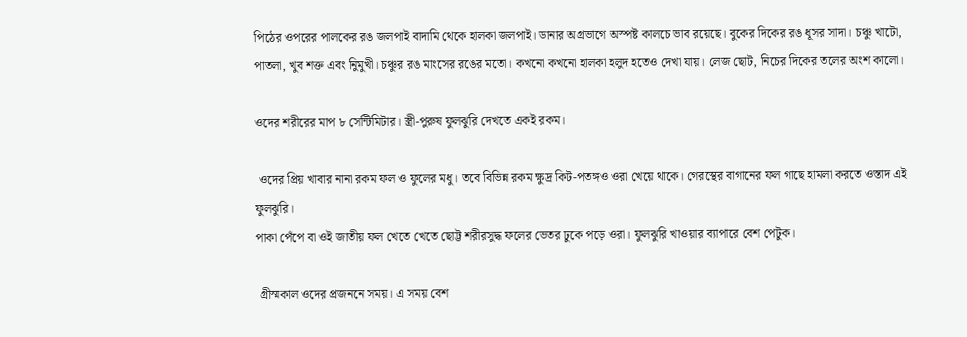পিঠের ওপরের পালকের রঙ জলপাই বাদামি থেকে হালকা জলপাই। ডানার অগ্রভাগে অস্পষ্ট কালচে ভাব রয়েছে। বুকের দিকের রঙ ধূসর সাদা। চঞ্চু খাটো, পাতলা, খুব শক্ত এবং নিুমুখী। চঞ্চুর রঙ মাংসের রঙের মতো। কখনো কখনো হালকা হলুদ হতেও দেখা যায়। লেজ ছোট, নিচের দিকের তলের অংশ কালো।

ওদের শরীরের মাপ ৮ সেন্টিমিটার। স্ত্রী-পুরুষ ফুলঝুরি দেখতে একই রকম।

 ওদের প্রিয় খাবার নানা রকম ফল ও ফুলের মধু। তবে বিভিন্ন রকম ক্ষুদ্র কিট-পতঙ্গও ওরা খেয়ে থাকে। গেরস্থের বাগানের ফল গাছে হামলা করতে ওস্তাদ এই ফুলঝুরি।
পাকা পেঁপে বা ওই জাতীয় ফল খেতে খেতে ছোট্ট শরীরসুদ্ধ ফলের ভেতর ঢুকে পড়ে ওরা। ফুলঝুরি খাওয়ার ব্যাপারে বেশ পেটুক।

 গ্রীস্মকাল ওদের প্রজননে সময়। এ সময় বেশ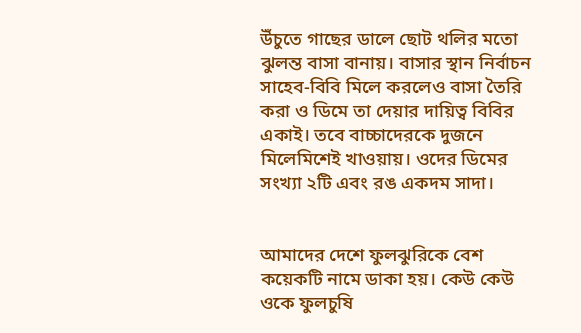উঁচুতে গাছের ডালে ছোট থলির মতো ঝুলন্ত বাসা বানায়। বাসার স্থান নির্বাচন সাহেব-বিবি মিলে করলেও বাসা তৈরি করা ও ডিমে তা দেয়ার দায়িত্ব বিবির একাই। তবে বাচ্চাদেরকে দুজনে মিলেমিশেই খাওয়ায়। ওদের ডিমের সংখ্যা ২টি এবং রঙ একদম সাদা।


আমাদের দেশে ফুলঝুরিকে বেশ কয়েকটি নামে ডাকা হয়। কেউ কেউ ওকে ফুলচুষি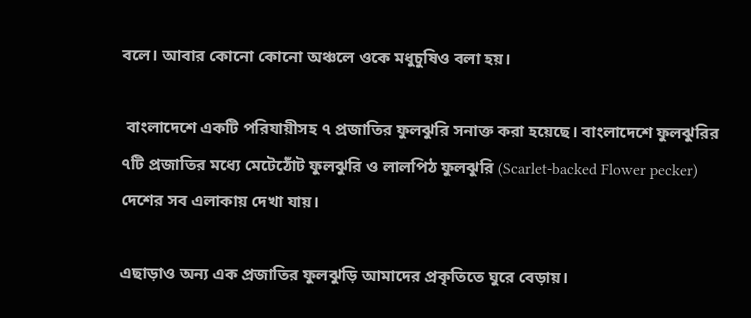বলে। আবার কোনো কোনো অঞ্চলে ওকে মধুচুষিও বলা হয়।

 বাংলাদেশে একটি পরিযায়ীসহ ৭ প্রজাতির ফুলঝুরি সনাক্ত করা হয়েছে। বাংলাদেশে ফুলঝুরির ৭টি প্রজাতির মধ্যে মেটেঠোঁট ফুলঝুরি ও লালপিঠ ফুলঝুরি (Scarlet-backed Flower pecker) দেশের সব এলাকায় দেখা যায়।

এছাড়াও অন্য এক প্রজাতির ফুলঝুড়ি আমাদের প্রকৃতিতে ঘুরে বেড়ায়।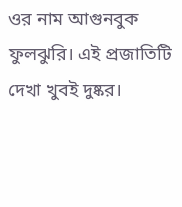ওর নাম আগুনবুক ফুলঝুরি। এই প্রজাতিটি দেখা খুবই দুষ্কর।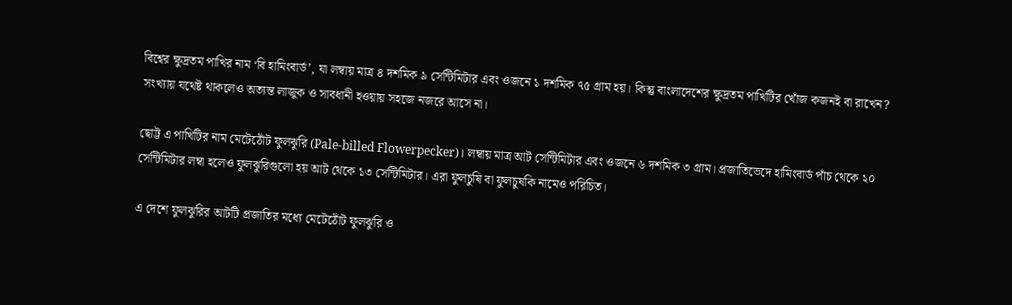বিশ্বের ক্ষুদ্রতম পাখির নাম ‘বি হামিংবার্ড’, যা লম্বায় মাত্র ৪ দশমিক ৯ সেন্টিমিটার এবং ওজনে ১ দশমিক ৭৫ গ্রাম হয়। কিন্তু বাংলাদেশের ক্ষুদ্রতম পাখিটির খোঁজ কজনই বা রাখেন? সংখ্যায় যথেষ্ট থাকলেও অত্যন্ত লাজুক ও সাবধানী হওয়ায় সহজে নজরে আসে না।

ছোট্ট এ পাখিটির নাম মেটেঠোঁট ফুলঝুরি (Pale-billed Flowerpecker)। লম্বায় মাত্র আট সেন্টিমিটার এবং ওজনে ৬ দশমিক ৩ গ্রাম। প্রজাতিভেদে হামিংবার্ড পাঁচ থেকে ২০ সেন্টিমিটার লম্বা হলেও ফুলঝুরিগুলো হয় আট থেকে ১৩ সেন্টিমিটার। এরা ফুলচুষি বা ফুলচুষকি নামেও পরিচিত।

এ দেশে ফুলঝুরির আটটি প্রজাতির মধ্যে মেটেঠোঁট ফুলঝুরি ও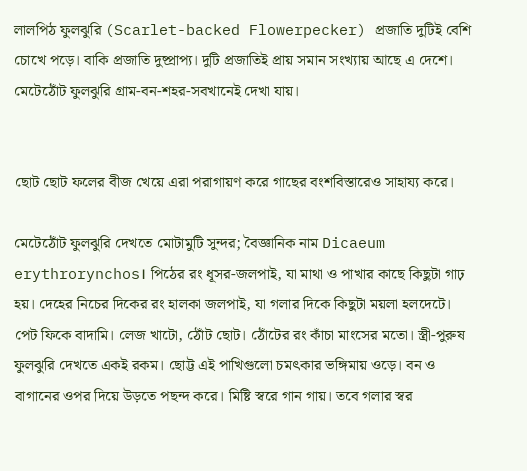লালপিঠ ফুলঝুরি (Scarlet-backed Flowerpecker) প্রজাতি দুটিই বেশি চোখে পড়ে। বাকি প্রজাতি দুষ্প্রাপ্য। দুটি প্রজাতিই প্রায় সমান সংখ্যায় আছে এ দেশে। মেটেঠোঁট ফুলঝুরি গ্রাম-বন-শহর-সবখানেই দেখা যায়।


ছোট ছোট ফলের বীজ খেয়ে এরা পরাগায়ণ করে গাছের বংশবিস্তারেও সাহায্য করে।

মেটেঠোঁট ফুলঝুরি দেখতে মোটামুটি সুন্দর; বৈজ্ঞানিক নাম Dicaeum erythrorynchos। পিঠের রং ধূসর-জলপাই, যা মাথা ও পাখার কাছে কিছুটা গাঢ় হয়। দেহের নিচের দিকের রং হালকা জলপাই, যা গলার দিকে কিছুটা ময়লা হলদেটে। পেট ফিকে বাদামি। লেজ খাটো, ঠোঁট ছোট। ঠোঁটের রং কাঁচা মাংসের মতো। স্ত্রী-পুরুষ ফুলঝুরি দেখতে একই রকম। ছোট্ট এই পাখিগুলো চমৎকার ভঙ্গিমায় ওড়ে। বন ও বাগানের ওপর দিয়ে উড়তে পছন্দ করে। মিষ্টি স্বরে গান গায়। তবে গলার স্বর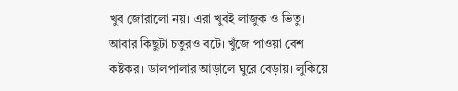খুব জোরালো নয়। এরা খুবই লাজুক ও ভিতু। আবার কিছুটা চতুরও বটে। খুঁজে পাওয়া বেশ কষ্টকর। ডালপালার আড়ালে ঘুরে বেড়ায়। লুকিয়ে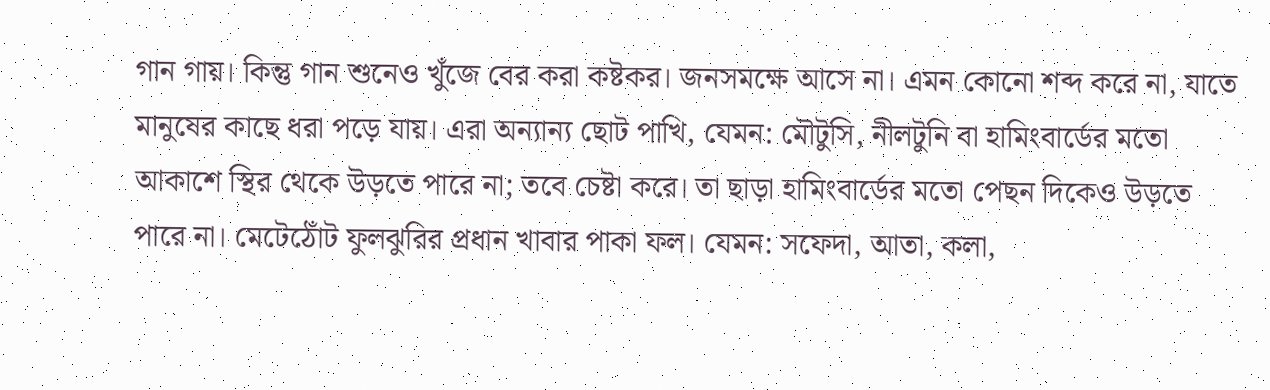গান গায়। কিন্তু গান শুনেও খুঁজে বের করা কষ্টকর। জনসমক্ষে আসে না। এমন কোনো শব্দ করে না, যাতে মানুষের কাছে ধরা পড়ে যায়। এরা অন্যান্য ছোট পাখি, যেমন: মৌটুসি, নীলটুনি বা হামিংবার্ডের মতো আকাশে স্থির থেকে উড়তে পারে না; তবে চেষ্টা করে। তা ছাড়া হামিংবার্ডের মতো পেছন দিকেও উড়তে পারে না। মেটেঠোঁট ফুলঝুরির প্রধান খাবার পাকা ফল। যেমন: সফেদা, আতা, কলা,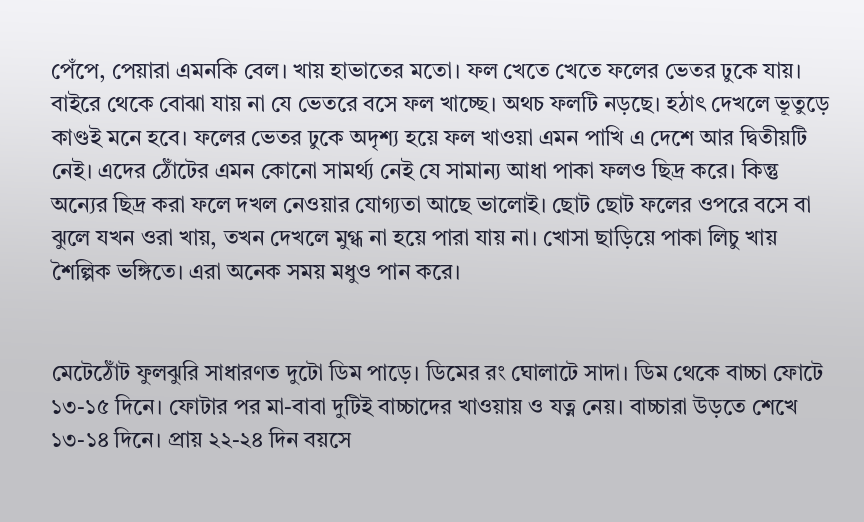পেঁপে, পেয়ারা এমনকি বেল। খায় হাভাতের মতো। ফল খেতে খেতে ফলের ভেতর ঢুকে যায়। বাইরে থেকে বোঝা যায় না যে ভেতরে বসে ফল খাচ্ছে। অথচ ফলটি নড়ছে। হঠাৎ দেখলে ভূতুড়ে কাণ্ডই মনে হবে। ফলের ভেতর ঢুকে অদৃশ্য হয়ে ফল খাওয়া এমন পাখি এ দেশে আর দ্বিতীয়টি নেই। এদের ঠোঁটের এমন কোনো সামর্থ্য নেই যে সামান্য আধা পাকা ফলও ছিদ্র করে। কিন্তু অন্যের ছিদ্র করা ফলে দখল নেওয়ার যোগ্যতা আছে ভালোই। ছোট ছোট ফলের ওপরে বসে বা ঝুলে যখন ওরা খায়, তখন দেখলে মুগ্ধ না হয়ে পারা যায় না। খোসা ছাড়িয়ে পাকা লিচু খায় শৈল্পিক ভঙ্গিতে। এরা অনেক সময় মধুও পান করে।


মেটেঠোঁট ফুলঝুরি সাধারণত দুটো ডিম পাড়ে। ডিমের রং ঘোলাটে সাদা। ডিম থেকে বাচ্চা ফোটে ১৩-১৫ দিনে। ফোটার পর মা-বাবা দুটিই বাচ্চাদের খাওয়ায় ও যত্ন নেয়। বাচ্চারা উড়তে শেখে ১৩-১৪ দিনে। প্রায় ২২-২৪ দিন বয়সে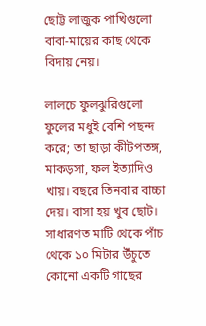ছোট্ট লাজুক পাখিগুলো বাবা-মায়ের কাছ থেকে বিদায় নেয়।

লালচে ফুলঝুরিগুলো ফুলের মধুই বেশি পছন্দ করে; তা ছাড়া কীটপতঙ্গ, মাকড়সা, ফল ইত্যাদিও খায়। বছরে তিনবার বাচ্চা দেয়। বাসা হয় খুব ছোট। সাধারণত মাটি থেকে পাঁচ থেকে ১০ মিটার উঁচুতে কোনো একটি গাছের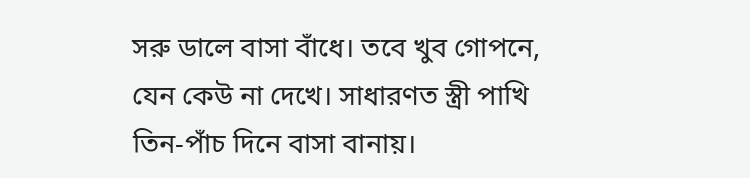সরু ডালে বাসা বাঁধে। তবে খুব গোপনে, যেন কেউ না দেখে। সাধারণত স্ত্রী পাখি তিন-পাঁচ দিনে বাসা বানায়।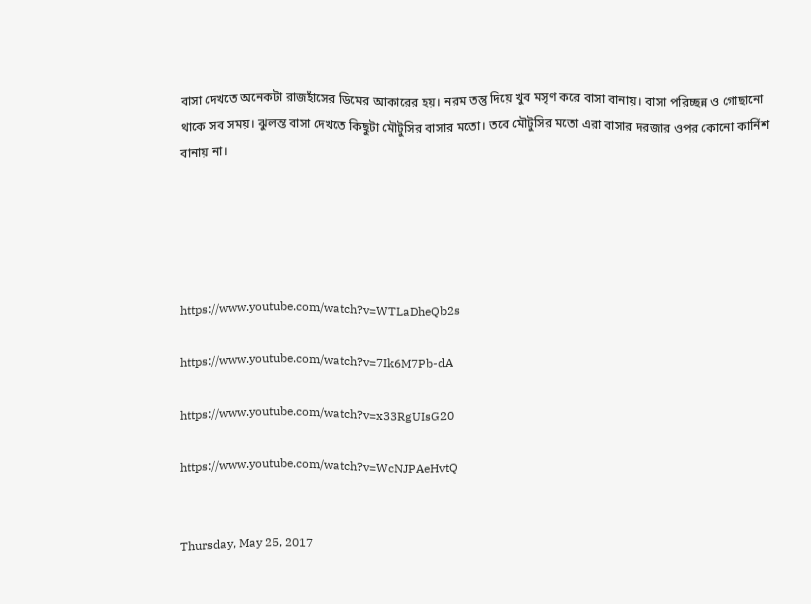বাসা দেখতে অনেকটা রাজহাঁসের ডিমের আকারের হয়। নরম তন্তু দিয়ে খুব মসৃণ করে বাসা বানায়। বাসা পরিচ্ছন্ন ও গোছানো থাকে সব সময়। ঝুলন্ত বাসা দেখতে কিছুটা মৌটুসির বাসার মতো। তবে মৌটুসির মতো এরা বাসার দরজার ওপর কোনো কার্নিশ বানায় না।





https://www.youtube.com/watch?v=WTLaDheQb2s

https://www.youtube.com/watch?v=7Ik6M7Pb-dA

https://www.youtube.com/watch?v=x33RgUIsG20

https://www.youtube.com/watch?v=WcNJPAeHvtQ


Thursday, May 25, 2017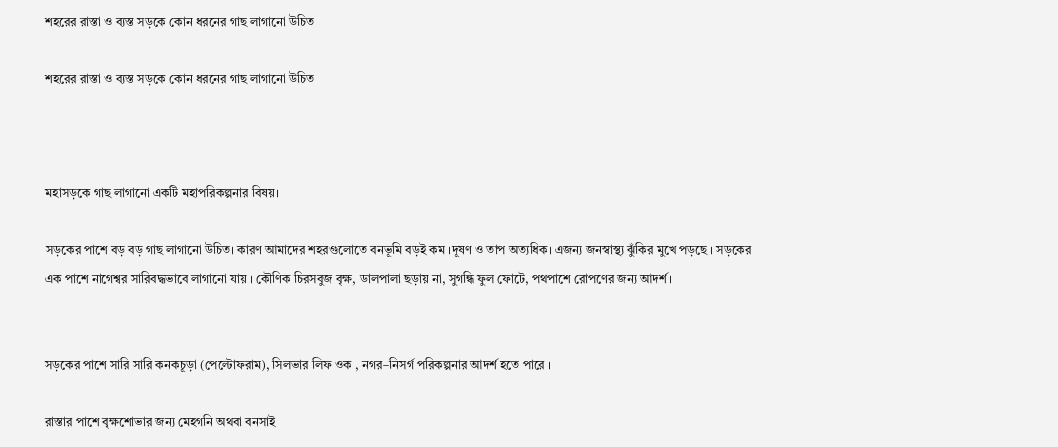শহরের রাস্তা ও ব্যস্ত সড়কে কোন ধরনের গাছ লাগানো উচিত

শহরের রাস্তা ও ব্যস্ত সড়কে কোন ধরনের গাছ লাগানো উচিত



মহাসড়কে গাছ লাগানো একটি মহাপরিকল্পনার বিষয়।

সড়কের পাশে বড় বড় গাছ লাগানো উচিত। কারণ আমাদের শহরগুলোতে বনভূমি বড়ই কম ।দূষণ ও তাপ অত্যধিক। এজন্য জনস্বাস্থ্য ঝুঁকির মুখে পড়ছে । সড়কের এক পাশে নাগেশ্বর সারিবদ্ধভাবে লাগানো যায় । কৌণিক চিরসবুজ বৃক্ষ, ডালপালা ছড়ায় না, সুগন্ধি ফুল ফোটে, পথপাশে রোপণের জন্য আদর্শ।


সড়কের পাশে সারি সারি কনকচূড়া (পেল্টোফরাম), সিলভার লিফ ওক , নগর–নিসর্গ পরিকল্পনার আদর্শ হতে পারে ।

রাস্তার পাশে বৃক্ষশোভার জন্য মেহগনি অথবা বনসাই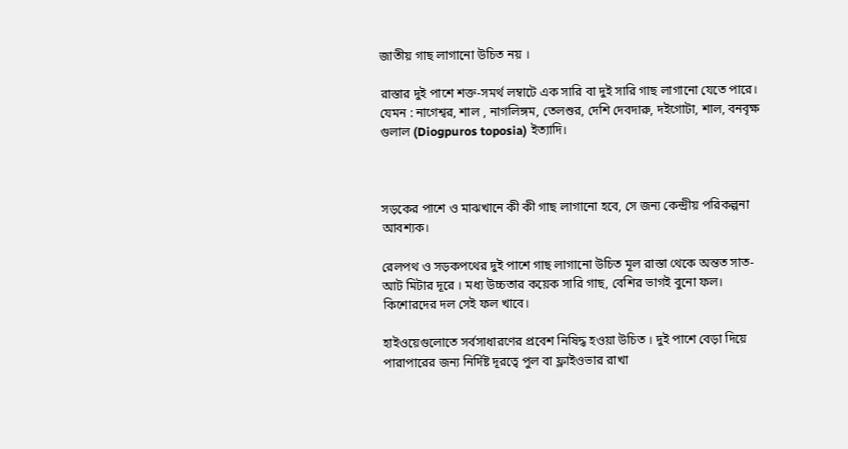জাতীয় গাছ লাগানো উচিত নয় ।

রাস্তার দুই পাশে শক্ত-সমর্থ লম্বাটে এক সারি বা দুই সারি গাছ লাগানো যেতে পারে। যেমন : নাগেশ্বর, শাল , নাগলিঙ্গম, তেলশুর, দেশি দেবদারু, দইগোটা, শাল, বনবৃক্ষ গুলাল (Diogpuros toposia) ইত্যাদি।



সড়কের পাশে ও মাঝখানে কী কী গাছ লাগানো হবে, সে জন্য কেন্দ্রীয় পরিকল্পনা আবশ্যক।

রেলপথ ও সড়কপথের দুই পাশে গাছ লাগানো উচিত মূল রাস্তা থেকে অন্তত সাত-আট মিটার দূরে । মধ্য উচ্চতার কয়েক সারি গাছ, বেশির ভাগই বুনো ফল। কিশোরদের দল সেই ফল খাবে।

হাইওয়েগুলোতে সর্বসাধারণের প্রবেশ নিষিদ্ধ হওয়া উচিত । দুই পাশে বেড়া দিয়ে পারাপারের জন্য নির্দিষ্ট দূরত্বে পুল বা ফ্লাইওভার রাখা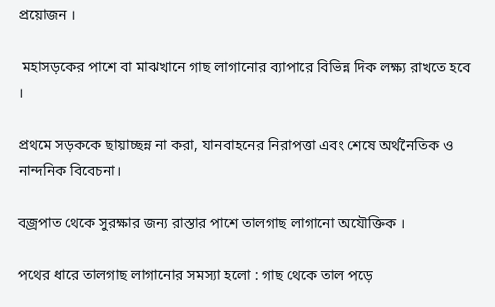প্রয়োজন ।

 মহাসড়কের পাশে বা মাঝখানে গাছ লাগানোর ব্যাপারে বিভিন্ন দিক লক্ষ্য রাখতে হবে ।

প্রথমে সড়ককে ছায়াচ্ছন্ন না করা, যানবাহনের নিরাপত্তা এবং শেষে অর্থনৈতিক ও নান্দনিক বিবেচনা।

বজ্রপাত থেকে সুরক্ষার জন্য রাস্তার পাশে তালগাছ লাগানো অযৌক্তিক ।

পথের ধারে তালগাছ লাগানোর সমস্যা হলো : গাছ থেকে তাল পড়ে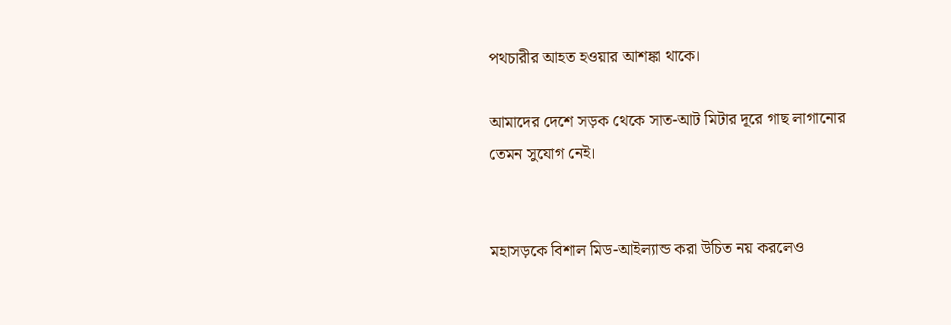পথচারীর আহত হওয়ার আশঙ্কা থাকে।

আমাদের দেশে সড়ক থেকে সাত-আট মিটার দূরে গাছ লাগানোর তেমন সুযোগ নেই।


মহাসড়কে বিশাল মিড-আইল্যান্ড করা উচিত নয় করলেও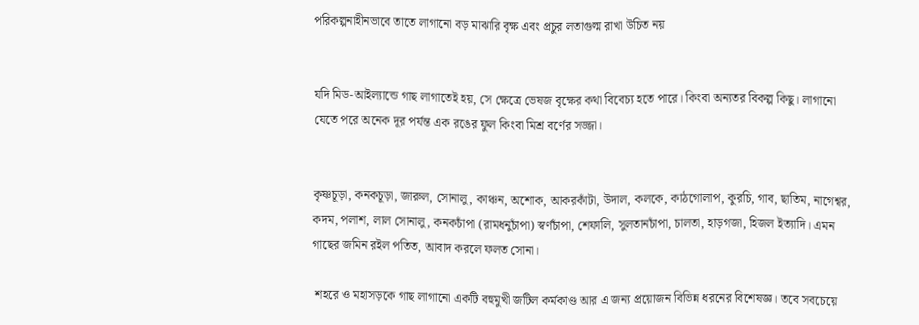পরিকল্পনাহীনভাবে তাতে লাগানো বড় মাঝারি বৃক্ষ এবং প্রচুর লতাগুল্ম রাখা উচিত নয়


যদি মিড-আইল্যান্ডে গাছ লাগাতেই হয়, সে ক্ষেত্রে ভেষজ বৃক্ষের কথা বিবেচ্য হতে পারে। কিংবা অন্যতর বিকল্প কিছু। লাগানো যেতে পরে অনেক দূর পর্যন্ত এক রঙের ফুল কিংবা মিশ্র বর্ণের সজ্জা।


কৃষ্ণচূড়া, কনকচূড়া, জারুল, সোনালু, কাঞ্চন, অশোক, আকরকাঁটা, উদাল, কলকে, কাঠগোলাপ, কুরচি, গাব, ছাতিম, নাগেশ্বর, কদম, পলাশ, লাল সোনালু, কনকচাঁপা (রামধনুচাঁপা) স্বর্ণচাঁপা, শেফালি, সুলতানচাঁপা, চালতা, হাড়গজা, হিজল ইত্যাদি। এমন গাছের জমিন রইল পতিত, আবাদ করলে ফলত সোনা।

 শহরে ও মহাসড়কে গাছ লাগানো একটি বহুমুখী জটিল কর্মকাণ্ড আর এ জন্য প্রয়োজন বিভিন্ন ধরনের বিশেষজ্ঞ। তবে সবচেয়ে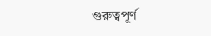গুরুত্বপূর্ণ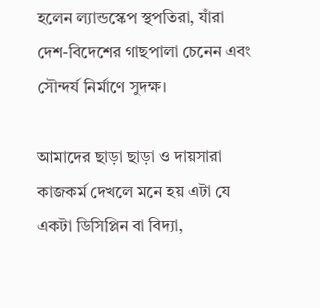হলেন ল্যান্ডস্কেপ স্থপতিরা, যাঁরা দেশ-বিদেশের গাছপালা চেনেন এবং সৌন্দর্য নির্মাণে সুদক্ষ।

আমাদের ছাড়া ছাড়া ও দায়সারা কাজকর্ম দেখলে মনে হয় এটা যে একটা ডিসিপ্লিন বা বিদ্যা,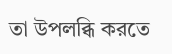তা উপলব্ধি করতে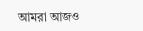আমরা আজও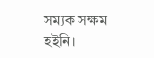সম্যক সক্ষম হইনি।